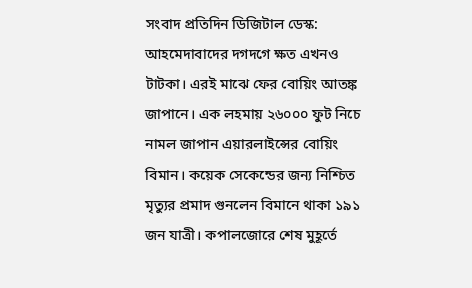সংবাদ প্রতিদিন ডিজিটাল ডেস্ক: আহমেদাবাদের দগদগে ক্ষত এখনও টাটকা। এরই মাঝে ফের বোয়িং আতঙ্ক জাপানে। এক লহমায় ২৬০০০ ফুট নিচে নামল জাপান এয়ারলাইন্সের বোয়িং বিমান। কয়েক সেকেন্ডের জন্য নিশ্চিত মৃত্যুর প্রমাদ গুনলেন বিমানে থাকা ১৯১ জন যাত্রী। কপালজোরে শেষ মুহূর্তে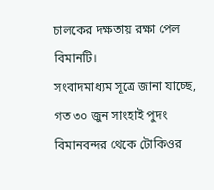চালকের দক্ষতায় রক্ষা পেল বিমানটি।
সংবাদমাধ্যম সূত্রে জানা যাচ্ছে, গত ৩০ জুন সাংহাই পুদং বিমানবন্দর থেকে টোকিওর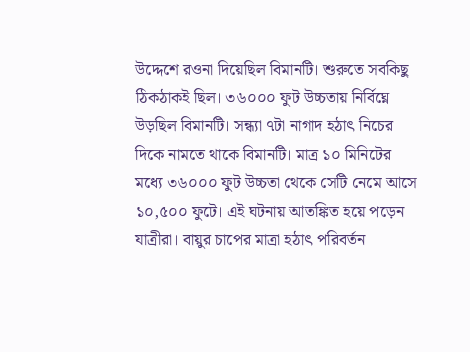উদ্দেশে রওনা দিয়েছিল বিমানটি। শুরুতে সবকিছু ঠিকঠাকই ছিল। ৩৬০০০ ফুট উচ্চতায় নির্বিঘ্নে উড়ছিল বিমানটি। সন্ধ্যা ৭টা নাগাদ হঠাৎ নিচের দিকে নামতে থাকে বিমানটি। মাত্র ১০ মিনিটের মধ্যে ৩৬০০০ ফুট উচ্চতা থেকে সেটি নেমে আসে ১০,৫০০ ফুটে। এই ঘটনায় আতঙ্কিত হয়ে পড়েন যাত্রীরা। বায়ুর চাপের মাত্রা হঠাৎ পরিবর্তন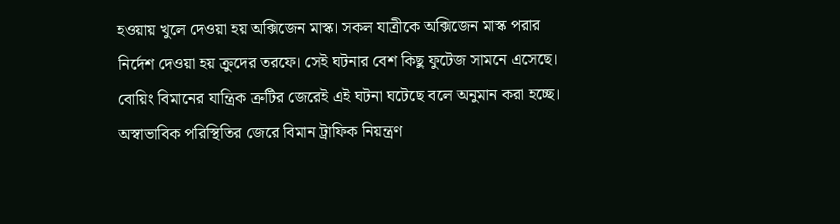হওয়ায় খুলে দেওয়া হয় অক্সিজেন মাস্ক। সকল যাত্রীকে অক্সিজেন মাস্ক পরার নির্দেশ দেওয়া হয় ক্রুদের তরফে। সেই ঘটনার বেশ কিছু ফুটেজ সামনে এসেছে।
বোয়িং বিমানের যান্ত্রিক ত্রুটির জেরেই এই ঘটনা ঘটেছে বলে অনুমান করা হচ্ছে। অস্বাভাবিক পরিস্থিতির জেরে বিমান ট্রাফিক নিয়ন্ত্রণ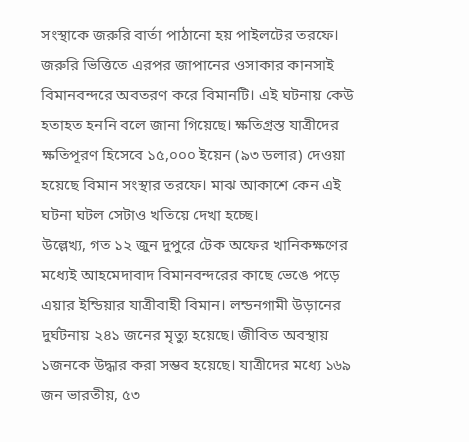সংস্থাকে জরুরি বার্তা পাঠানো হয় পাইলটের তরফে। জরুরি ভিত্তিতে এরপর জাপানের ওসাকার কানসাই বিমানবন্দরে অবতরণ করে বিমানটি। এই ঘটনায় কেউ হতাহত হননি বলে জানা গিয়েছে। ক্ষতিগ্রস্ত যাত্রীদের ক্ষতিপূরণ হিসেবে ১৫,০০০ ইয়েন (৯৩ ডলার) দেওয়া হয়েছে বিমান সংস্থার তরফে। মাঝ আকাশে কেন এই ঘটনা ঘটল সেটাও খতিয়ে দেখা হচ্ছে।
উল্লেখ্য, গত ১২ জুন দুপুরে টেক অফের খানিকক্ষণের মধ্যেই আহমেদাবাদ বিমানবন্দরের কাছে ভেঙে পড়ে এয়ার ইন্ডিয়ার যাত্রীবাহী বিমান। লন্ডনগামী উড়ানের দুর্ঘটনায় ২৪১ জনের মৃত্যু হয়েছে। জীবিত অবস্থায় ১জনকে উদ্ধার করা সম্ভব হয়েছে। যাত্রীদের মধ্যে ১৬৯ জন ভারতীয়, ৫৩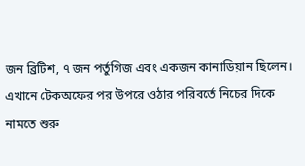জন ব্রিটিশ, ৭ জন পর্তুগিজ এবং একজন কানাডিয়ান ছিলেন। এখানে টেকঅফের পর উপরে ওঠার পরিবর্তে নিচের দিকে নামতে শুরু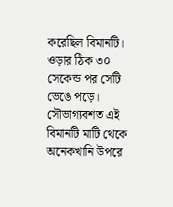করেছিল বিমানটি। ওড়ার ঠিক ৩০ সেকেন্ড পর সেটি ভেঙে পড়ে। সৌভাগ্যবশত এই বিমানটি মাটি থেকে অনেকখানি উপরে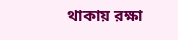থাকায় রক্ষা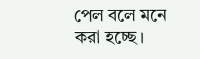পেল বলে মনে করা হচ্ছে।